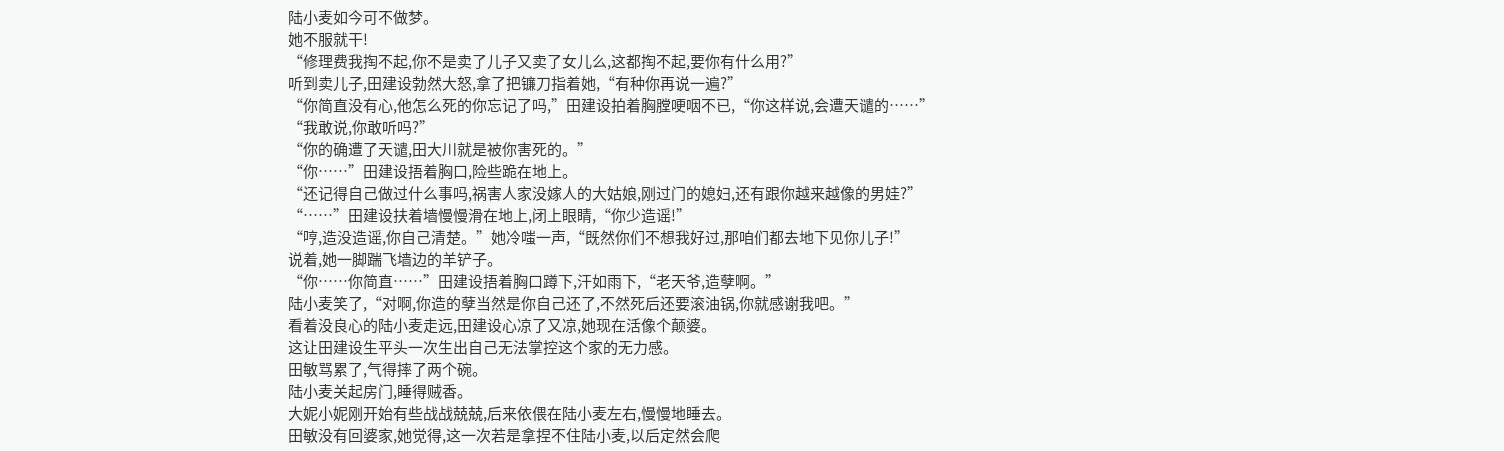陆小麦如今可不做梦。
她不服就干!
“修理费我掏不起,你不是卖了儿子又卖了女儿么,这都掏不起,要你有什么用?”
听到卖儿子,田建设勃然大怒,拿了把镰刀指着她,“有种你再说一遍?”
“你简直没有心,他怎么死的你忘记了吗,”田建设拍着胸膛哽咽不已,“你这样说,会遭天谴的……”
“我敢说,你敢听吗?”
“你的确遭了天谴,田大川就是被你害死的。”
“你……”田建设捂着胸口,险些跪在地上。
“还记得自己做过什么事吗,祸害人家没嫁人的大姑娘,刚过门的媳妇,还有跟你越来越像的男娃?”
“……”田建设扶着墙慢慢滑在地上,闭上眼睛,“你少造谣!”
“哼,造没造谣,你自己清楚。”她冷嗤一声,“既然你们不想我好过,那咱们都去地下见你儿子!”
说着,她一脚踹飞墙边的羊铲子。
“你……你简直……”田建设捂着胸口蹲下,汗如雨下,“老天爷,造孽啊。”
陆小麦笑了,“对啊,你造的孽当然是你自己还了,不然死后还要滚油锅,你就感谢我吧。”
看着没良心的陆小麦走远,田建设心凉了又凉,她现在活像个颠婆。
这让田建设生平头一次生出自己无法掌控这个家的无力感。
田敏骂累了,气得摔了两个碗。
陆小麦关起房门,睡得贼香。
大妮小妮刚开始有些战战兢兢,后来依偎在陆小麦左右,慢慢地睡去。
田敏没有回婆家,她觉得,这一次若是拿捏不住陆小麦,以后定然会爬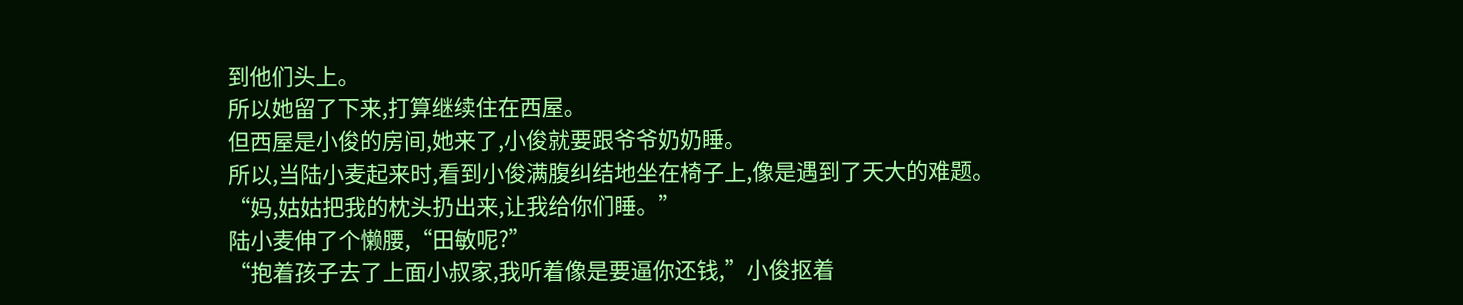到他们头上。
所以她留了下来,打算继续住在西屋。
但西屋是小俊的房间,她来了,小俊就要跟爷爷奶奶睡。
所以,当陆小麦起来时,看到小俊满腹纠结地坐在椅子上,像是遇到了天大的难题。
“妈,姑姑把我的枕头扔出来,让我给你们睡。”
陆小麦伸了个懒腰,“田敏呢?”
“抱着孩子去了上面小叔家,我听着像是要逼你还钱,”小俊抠着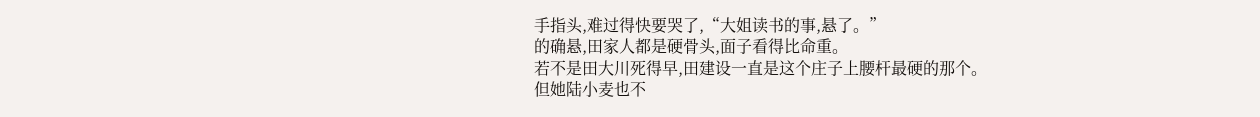手指头,难过得快要哭了,“大姐读书的事,悬了。”
的确悬,田家人都是硬骨头,面子看得比命重。
若不是田大川死得早,田建设一直是这个庄子上腰杆最硬的那个。
但她陆小麦也不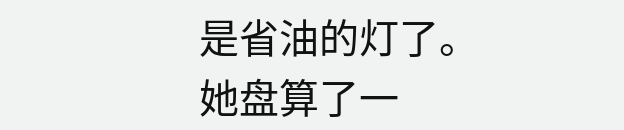是省油的灯了。
她盘算了一